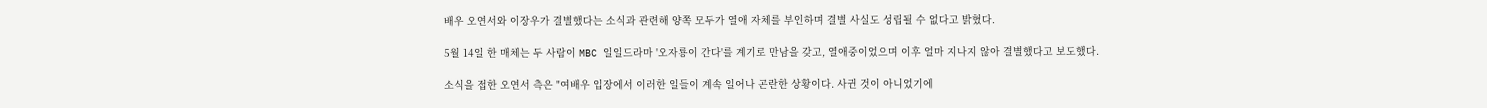배우 오연서와 이장우가 결별했다는 소식과 관련해 양쪽 모두가 열애 자체를 부인하며 결별 사실도 성립될 수 없다고 밝혔다.

5월 14일 한 매체는 두 사람이 MBC 일일드라마 '오자룡이 간다'를 계기로 만남을 갖고, 열애중이었으며 이후 얼마 지나지 않아 결별했다고 보도했다.

소식을 접한 오연서 측은 "여배우 입장에서 이러한 일들이 계속 일어나 곤란한 상황이다. 사귄 것이 아니었기에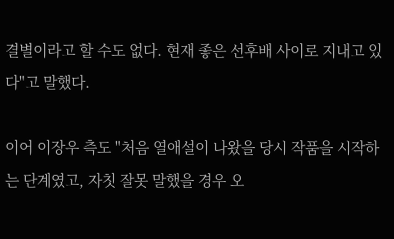결별이라고 할 수도 없다. 현재 좋은 선후배 사이로 지내고 있다"고 말했다.

이어 이장우 측도 "처음 열애설이 나왔을 당시 작품을 시작하는 단계였고, 자칫 잘못 말했을 경우 오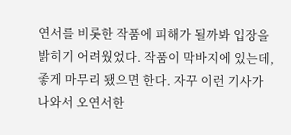연서를 비롯한 작품에 피해가 될까봐 입장을 밝히기 어려웠었다. 작품이 막바지에 있는데, 좋게 마무리 됐으면 한다. 자꾸 이런 기사가 나와서 오연서한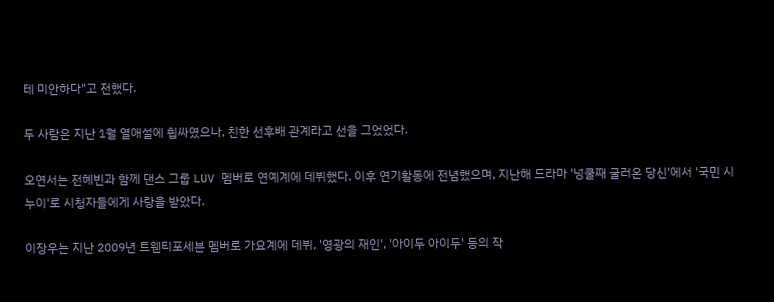테 미안하다"고 전했다.

두 사람은 지난 1월 열애설에 휩싸였으나, 친한 선후배 관계라고 선을 그었었다.

오연서는 전혜빈과 함께 댄스 그룹 LUV 멤버로 연예계에 데뷔했다. 이후 연기활동에 전념했으며, 지난해 드라마 '넝쿨째 굴러온 당신'에서 '국민 시누이'로 시청자들에게 사랑을 받았다.

이장우는 지난 2009년 트웬티포세븐 멤버로 가요계에 데뷔, '영광의 재인', '아이두 아이두' 등의 작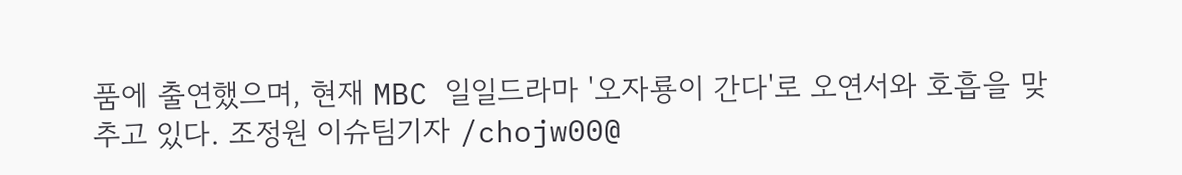품에 출연했으며, 현재 MBC 일일드라마 '오자룡이 간다'로 오연서와 호흡을 맞추고 있다. 조정원 이슈팀기자 /chojw00@